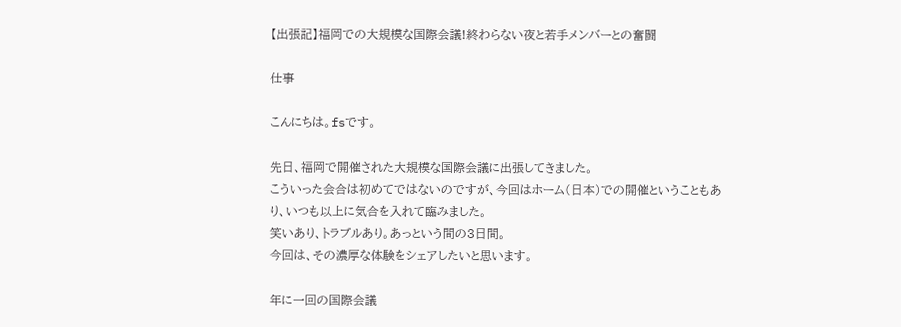【出張記】福岡での大規模な国際会議!終わらない夜と若手メンバーとの奮闘

仕事

こんにちは。fsです。

先日、福岡で開催された大規模な国際会議に出張してきました。
こういった会合は初めてではないのですが、今回はホーム(日本)での開催ということもあり、いつも以上に気合を入れて臨みました。
笑いあり、トラブルあり。あっという間の3日間。
今回は、その濃厚な体験をシェアしたいと思います。

年に一回の国際会議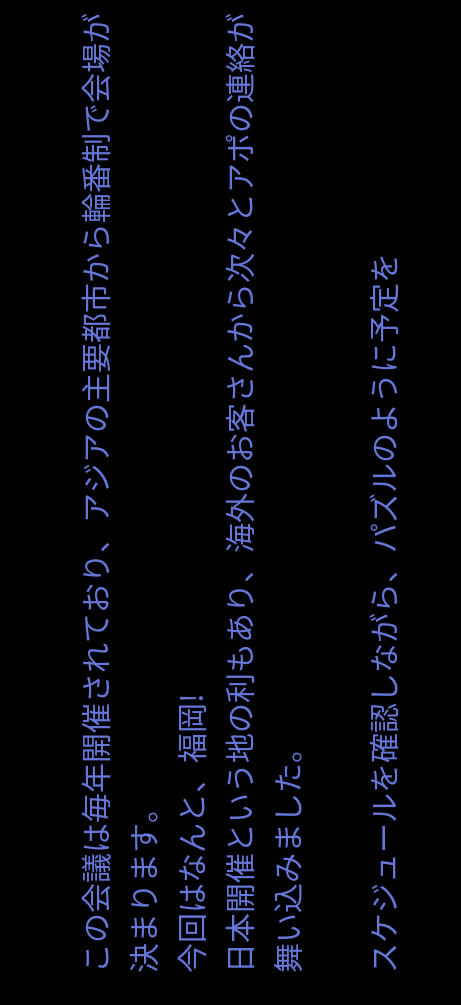この会議は毎年開催されており、アジアの主要都市から輪番制で会場が決まります。
今回はなんと、福岡!
日本開催という地の利もあり、海外のお客さんから次々とアポの連絡が舞い込みました。

スケジュールを確認しながら、パズルのように予定を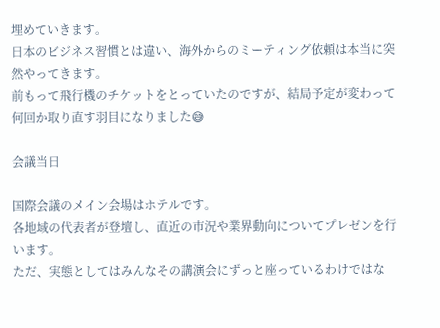埋めていきます。
日本のビジネス習慣とは違い、海外からのミーティング依頼は本当に突然やってきます。
前もって飛行機のチケットをとっていたのですが、結局予定が変わって何回か取り直す羽目になりました😅

会議当日

国際会議のメイン会場はホテルです。
各地域の代表者が登壇し、直近の市況や業界動向についてプレゼンを行います。
ただ、実態としてはみんなその講演会にずっと座っているわけではな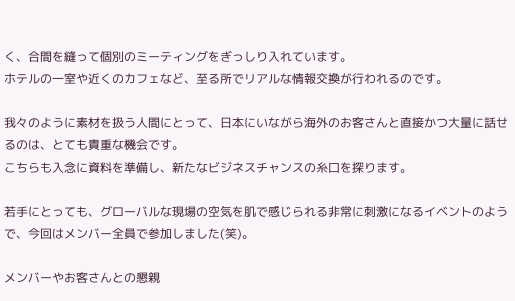く、合間を縫って個別のミーティングをぎっしり入れています。
ホテルの一室や近くのカフェなど、至る所でリアルな情報交換が行われるのです。

我々のように素材を扱う人間にとって、日本にいながら海外のお客さんと直接かつ大量に話せるのは、とても貴重な機会です。
こちらも入念に資料を準備し、新たなビジネスチャンスの糸口を探ります。

若手にとっても、グローバルな現場の空気を肌で感じられる非常に刺激になるイベントのようで、今回はメンバー全員で参加しました(笑)。

メンバーやお客さんとの懇親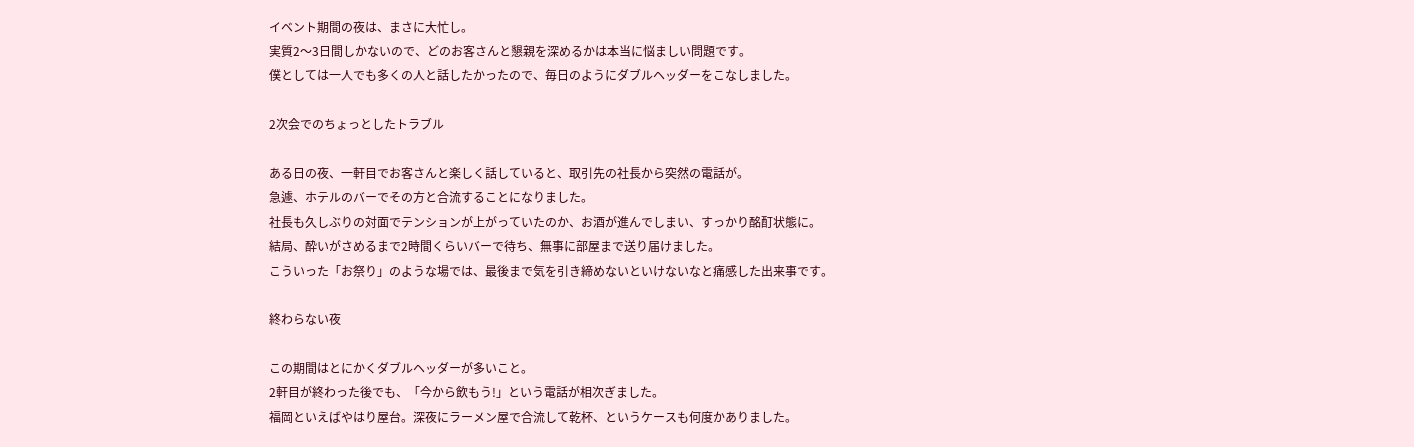イベント期間の夜は、まさに大忙し。
実質2〜3日間しかないので、どのお客さんと懇親を深めるかは本当に悩ましい問題です。
僕としては一人でも多くの人と話したかったので、毎日のようにダブルヘッダーをこなしました。

2次会でのちょっとしたトラブル

ある日の夜、一軒目でお客さんと楽しく話していると、取引先の社長から突然の電話が。
急遽、ホテルのバーでその方と合流することになりました。
社長も久しぶりの対面でテンションが上がっていたのか、お酒が進んでしまい、すっかり酩酊状態に。
結局、酔いがさめるまで2時間くらいバーで待ち、無事に部屋まで送り届けました。
こういった「お祭り」のような場では、最後まで気を引き締めないといけないなと痛感した出来事です。

終わらない夜

この期間はとにかくダブルヘッダーが多いこと。
2軒目が終わった後でも、「今から飲もう!」という電話が相次ぎました。
福岡といえばやはり屋台。深夜にラーメン屋で合流して乾杯、というケースも何度かありました。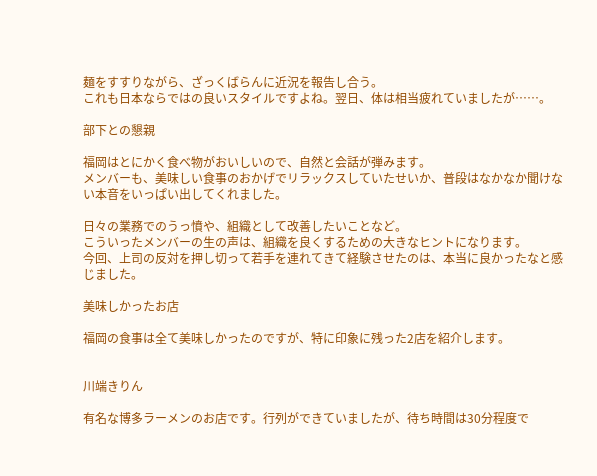麺をすすりながら、ざっくばらんに近況を報告し合う。
これも日本ならではの良いスタイルですよね。翌日、体は相当疲れていましたが……。

部下との懇親

福岡はとにかく食べ物がおいしいので、自然と会話が弾みます。
メンバーも、美味しい食事のおかげでリラックスしていたせいか、普段はなかなか聞けない本音をいっぱい出してくれました。

日々の業務でのうっ憤や、組織として改善したいことなど。
こういったメンバーの生の声は、組織を良くするための大きなヒントになります。
今回、上司の反対を押し切って若手を連れてきて経験させたのは、本当に良かったなと感じました。

美味しかったお店

福岡の食事は全て美味しかったのですが、特に印象に残った2店を紹介します。


川端きりん

有名な博多ラーメンのお店です。行列ができていましたが、待ち時間は30分程度で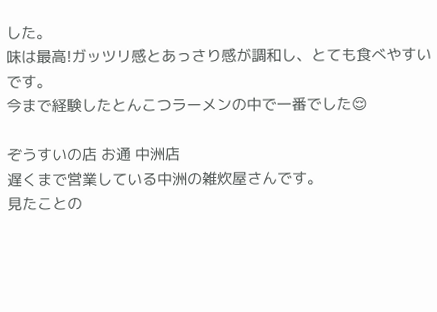した。
味は最高!ガッツリ感とあっさり感が調和し、とても食べやすいです。
今まで経験したとんこつラーメンの中で一番でした😌

ぞうすいの店 お通 中洲店
遅くまで営業している中洲の雑炊屋さんです。
見たことの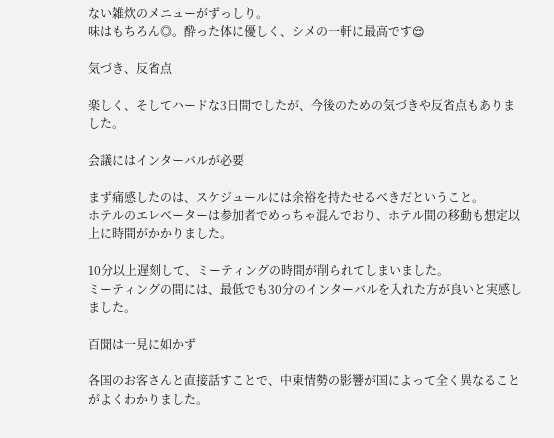ない雑炊のメニューがずっしり。
味はもちろん◎。酔った体に優しく、シメの一軒に最高です😌

気づき、反省点

楽しく、そしてハードな3日間でしたが、今後のための気づきや反省点もありました。

会議にはインターバルが必要

まず痛感したのは、スケジュールには余裕を持たせるべきだということ。
ホテルのエレベーターは参加者でめっちゃ混んでおり、ホテル間の移動も想定以上に時間がかかりました。

10分以上遅刻して、ミーティングの時間が削られてしまいました。
ミーティングの間には、最低でも30分のインターバルを入れた方が良いと実感しました。

百聞は一見に如かず

各国のお客さんと直接話すことで、中東情勢の影響が国によって全く異なることがよくわかりました。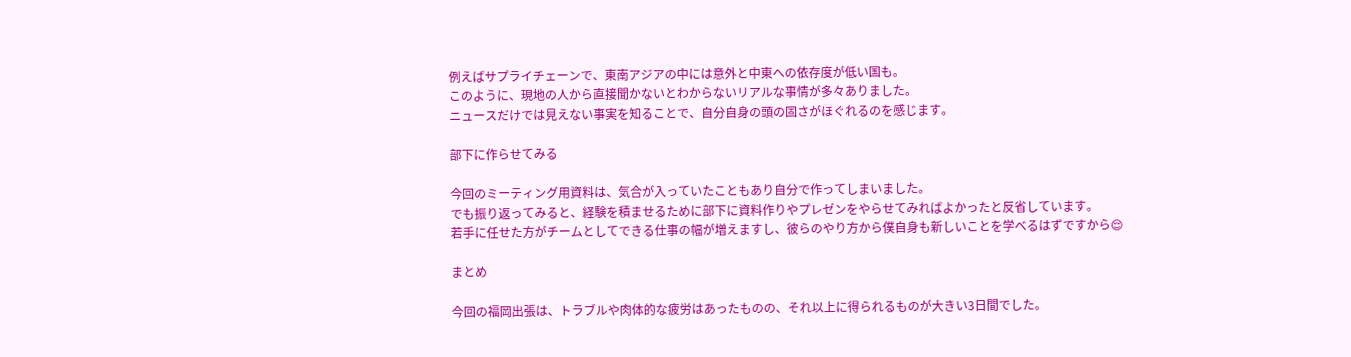例えばサプライチェーンで、東南アジアの中には意外と中東への依存度が低い国も。
このように、現地の人から直接聞かないとわからないリアルな事情が多々ありました。
ニュースだけでは見えない事実を知ることで、自分自身の頭の固さがほぐれるのを感じます。

部下に作らせてみる

今回のミーティング用資料は、気合が入っていたこともあり自分で作ってしまいました。
でも振り返ってみると、経験を積ませるために部下に資料作りやプレゼンをやらせてみればよかったと反省しています。
若手に任せた方がチームとしてできる仕事の幅が増えますし、彼らのやり方から僕自身も新しいことを学べるはずですから😌

まとめ

今回の福岡出張は、トラブルや肉体的な疲労はあったものの、それ以上に得られるものが大きい3日間でした。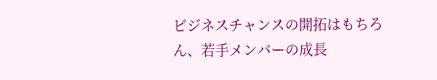ビジネスチャンスの開拓はもちろん、若手メンバーの成長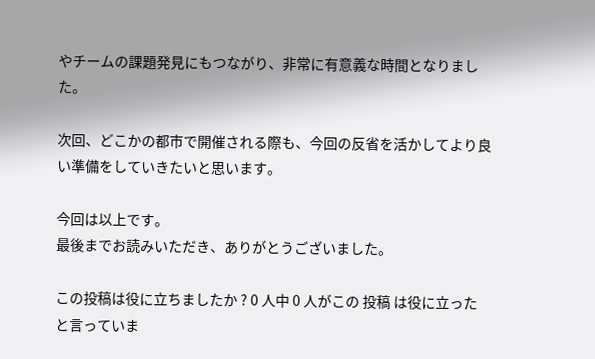やチームの課題発見にもつながり、非常に有意義な時間となりました。

次回、どこかの都市で開催される際も、今回の反省を活かしてより良い準備をしていきたいと思います。

今回は以上です。
最後までお読みいただき、ありがとうございました。

この投稿は役に立ちましたか ? 0 人中 0 人がこの 投稿 は役に立ったと言っていま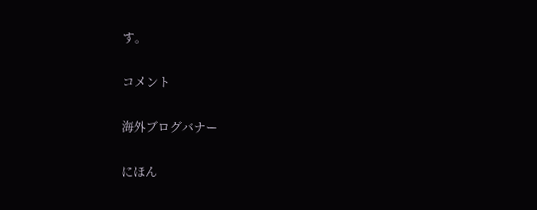す。

コメント

海外ブログバナー

にほん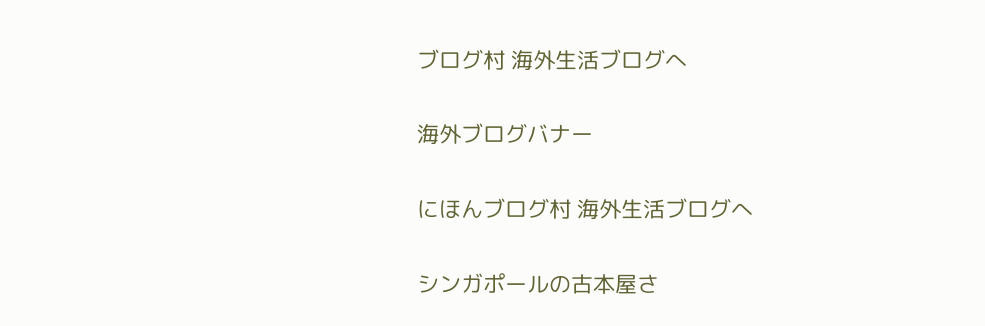ブログ村 海外生活ブログへ

海外ブログバナー

にほんブログ村 海外生活ブログへ

シンガポールの古本屋さ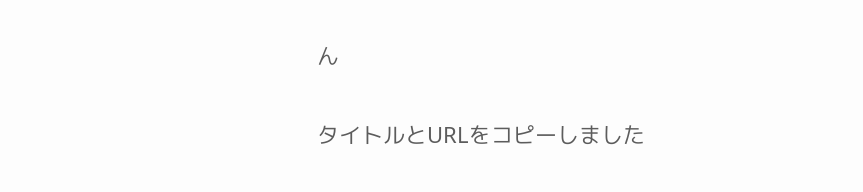ん

タイトルとURLをコピーしました